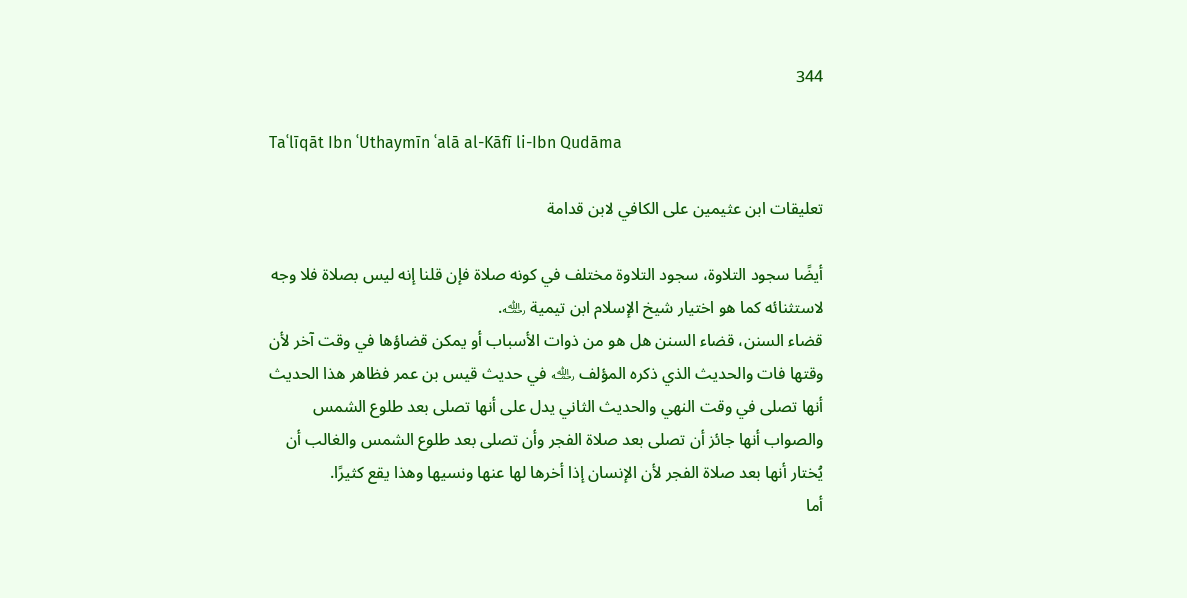344

Taʿlīqāt Ibn ʿUthaymīn ʿalā al-Kāfī li-Ibn Qudāma

تعليقات ابن عثيمين على الكافي لابن قدامة

أيضًا سجود التلاوة، سجود التلاوة مختلف في كونه صلاة فإن قلنا إنه ليس بصلاة فلا وجه لاستثنائه كما هو اختيار شيخ الإسلام ابن تيمية ﵀.
قضاء السنن، قضاء السنن هل هو من ذوات الأسباب أو يمكن قضاؤها في وقت آخر لأن وقتها فات والحديث الذي ذكره المؤلف ﵀ في حديث قيس بن عمر فظاهر هذا الحديث أنها تصلى في وقت النهي والحديث الثاني يدل على أنها تصلى بعد طلوع الشمس والصواب أنها جائز أن تصلى بعد صلاة الفجر وأن تصلى بعد طلوع الشمس والغالب أن يُختار أنها بعد صلاة الفجر لأن الإنسان إذا أخرها لها عنها ونسيها وهذا يقع كثيرًا.
أما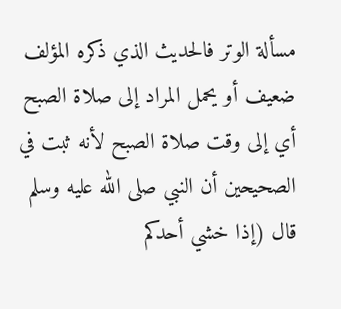مسألة الوتر فالحديث الذي ذكره المؤلف ضعيف أو يحمل المراد إلى صلاة الصبح أي إلى وقت صلاة الصبح لأنه ثبت في الصحيحين أن النبي صلى الله عليه وسلم قال (إذا خشي أحدكم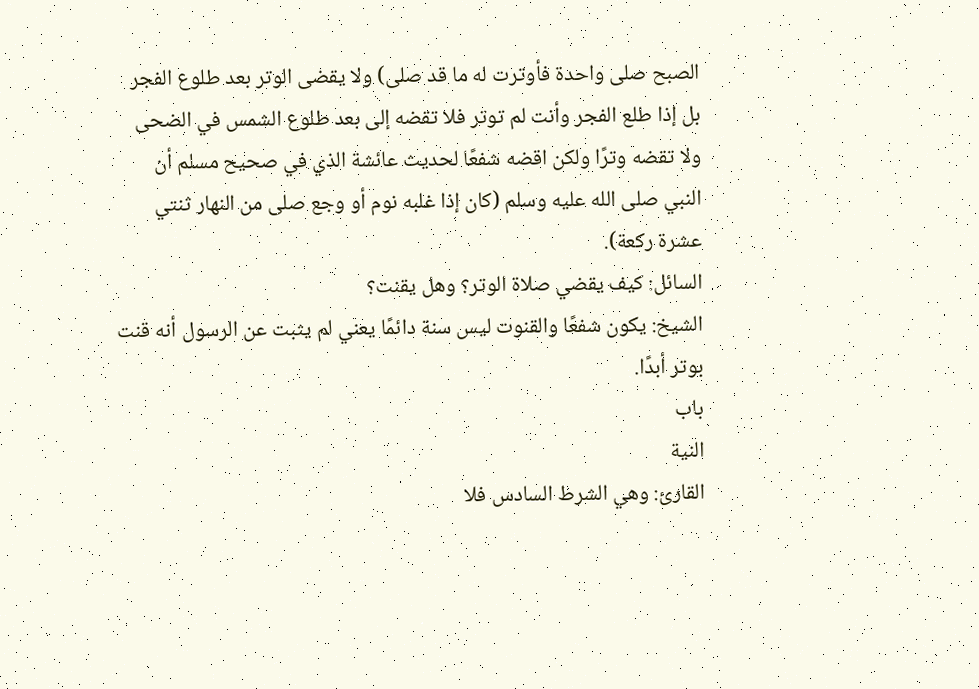الصبح صلى واحدة فأوترت له ما قد صلى) ولا يقضى الوتر بعد طلوع الفجر بل إذا طلع الفجر وأنت لم توتر فلا تقضه إلى بعد طلوع الشمس في الضحى ولا تقضه وترًا ولكن اقضه شفعًا لحديث عائشة الذي في صحيح مسلم أن النبي صلى الله عليه وسلم (كان إذا غلبه نوم أو وجع صلى من النهار ثنتي عشرة ركعة).
السائل: كيف يقضي صلاة الوتر؟ وهل يقنت؟
الشيخ: يكون شفعًا والقنوت ليس سنة دائمًا يعني لم يثبت عن الرسول أنه قنت بوتر أبدًا.
باب
النية
القارئ: وهي الشرط السادس فلا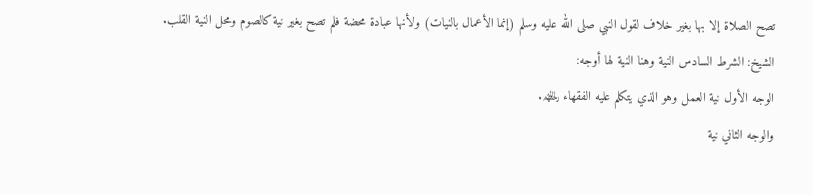تصح الصلاة إلا بها بغير خلاف لقول النبي صلى الله عليه وسلم (إنما الأعمال بالنيات) ولأنها عبادة محضة فلم تصح بغير نية كالصوم ومحل النية القلب.
الشيخ: الشرط السادس النية وهنا النية لها أوجه:
الوجه الأول نية العمل وهو الذي يتكلم عليه الفقهاء ﵏.
والوجه الثاني نية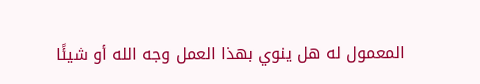المعمول له هل ينوي بهذا العمل وجه الله أو شيئًا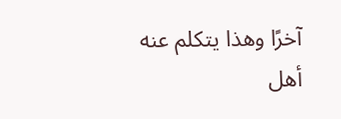آخرًا وهذا يتكلم عنه أهل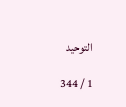التوحيد

1 / 344